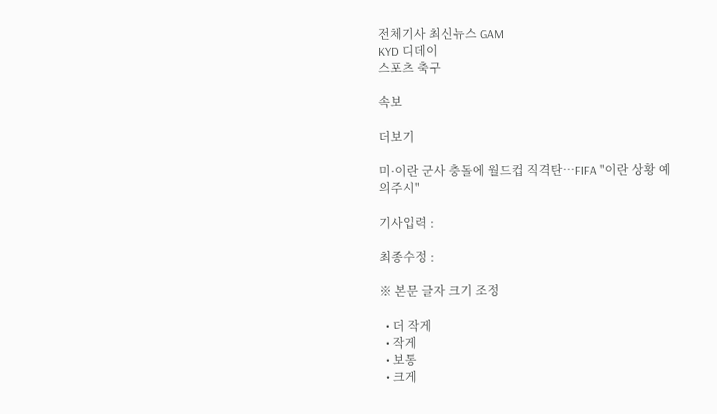전체기사 최신뉴스 GAM
KYD 디데이
스포츠 축구

속보

더보기

미·이란 군사 충돌에 월드컵 직격탄…FIFA "이란 상황 예의주시"

기사입력 :

최종수정 :

※ 본문 글자 크기 조정

  • 더 작게
  • 작게
  • 보통
  • 크게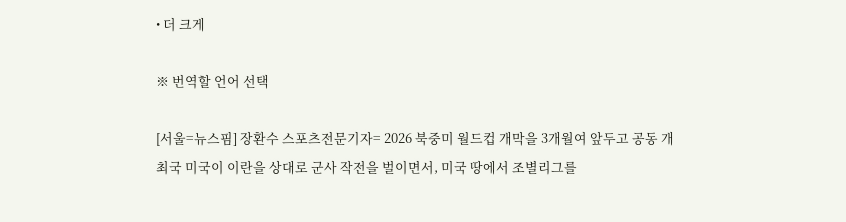• 더 크게

※ 번역할 언어 선택

[서울=뉴스핌] 장환수 스포츠전문기자= 2026 북중미 월드컵 개막을 3개월여 앞두고 공동 개최국 미국이 이란을 상대로 군사 작전을 벌이면서, 미국 땅에서 조별리그를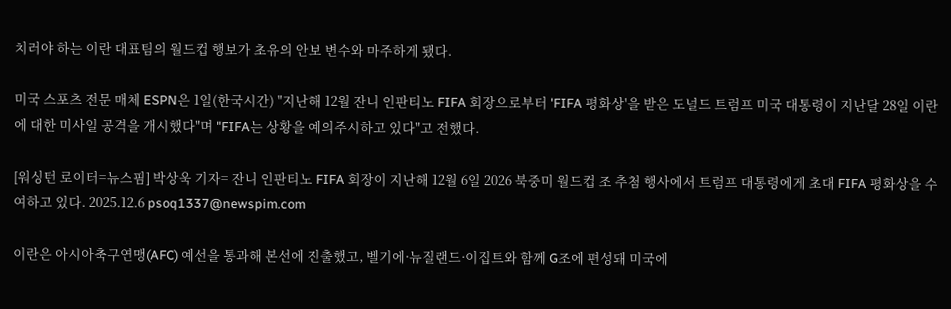치러야 하는 이란 대표팀의 월드컵 행보가 초유의 안보 변수와 마주하게 됐다.

미국 스포츠 전문 매체 ESPN은 1일(한국시간) "지난해 12월 잔니 인판티노 FIFA 회장으로부터 'FIFA 평화상'을 받은 도널드 트럼프 미국 대통령이 지난달 28일 이란에 대한 미사일 공격을 개시했다"며 "FIFA는 상황을 예의주시하고 있다"고 전했다.

[워싱턴 로이터=뉴스핌] 박상욱 기자= 잔니 인판티노 FIFA 회장이 지난해 12월 6일 2026 북중미 월드컵 조 추첨 행사에서 트럼프 대통령에게 초대 FIFA 평화상을 수여하고 있다. 2025.12.6 psoq1337@newspim.com

이란은 아시아축구연맹(AFC) 예선을 통과해 본선에 진출했고, 벨기에·뉴질랜드·이집트와 함께 G조에 편성돼 미국에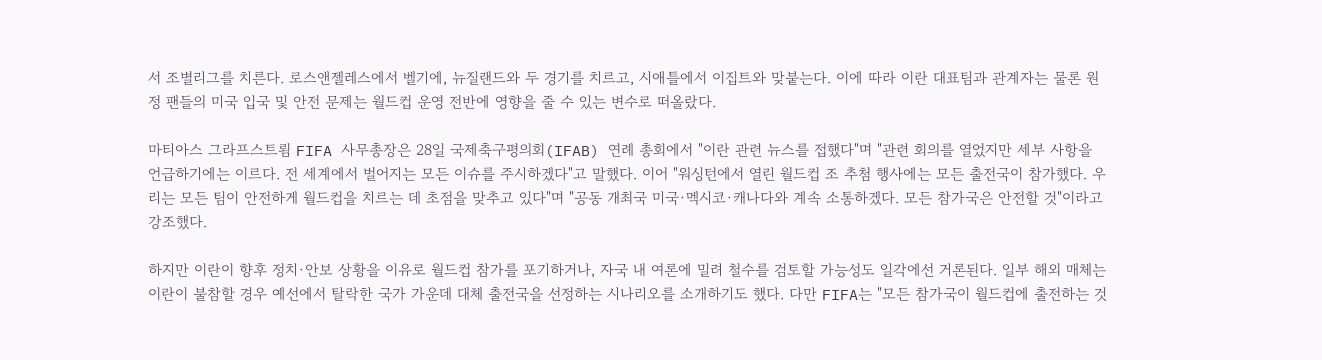서 조별리그를 치른다. 로스앤젤레스에서 벨기에, 뉴질랜드와 두 경기를 치르고, 시애틀에서 이집트와 맞붙는다. 이에 따라 이란 대표팀과 관계자는 물론 원정 팬들의 미국 입국 및 안전 문제는 월드컵 운영 전반에 영향을 줄 수 있는 변수로 떠올랐다.

마티아스 그라프스트룀 FIFA 사무총장은 28일 국제축구평의회(IFAB) 연례 총회에서 "이란 관련 뉴스를 접했다"며 "관련 회의를 열었지만 세부 사항을 언급하기에는 이르다. 전 세계에서 벌어지는 모든 이슈를 주시하겠다"고 말했다. 이어 "워싱턴에서 열린 월드컵 조 추첨 행사에는 모든 출전국이 참가했다. 우리는 모든 팀이 안전하게 월드컵을 치르는 데 초점을 맞추고 있다"며 "공동 개최국 미국·멕시코·캐나다와 계속 소통하겠다. 모든 참가국은 안전할 것"이라고 강조했다.

하지만 이란이 향후 정치·안보 상황을 이유로 월드컵 참가를 포기하거나, 자국 내 여론에 밀려 철수를 검토할 가능성도 일각에선 거론된다. 일부 해외 매체는 이란이 불참할 경우 예선에서 탈락한 국가 가운데 대체 출전국을 선정하는 시나리오를 소개하기도 했다. 다만 FIFA는 "모든 참가국이 월드컵에 출전하는 것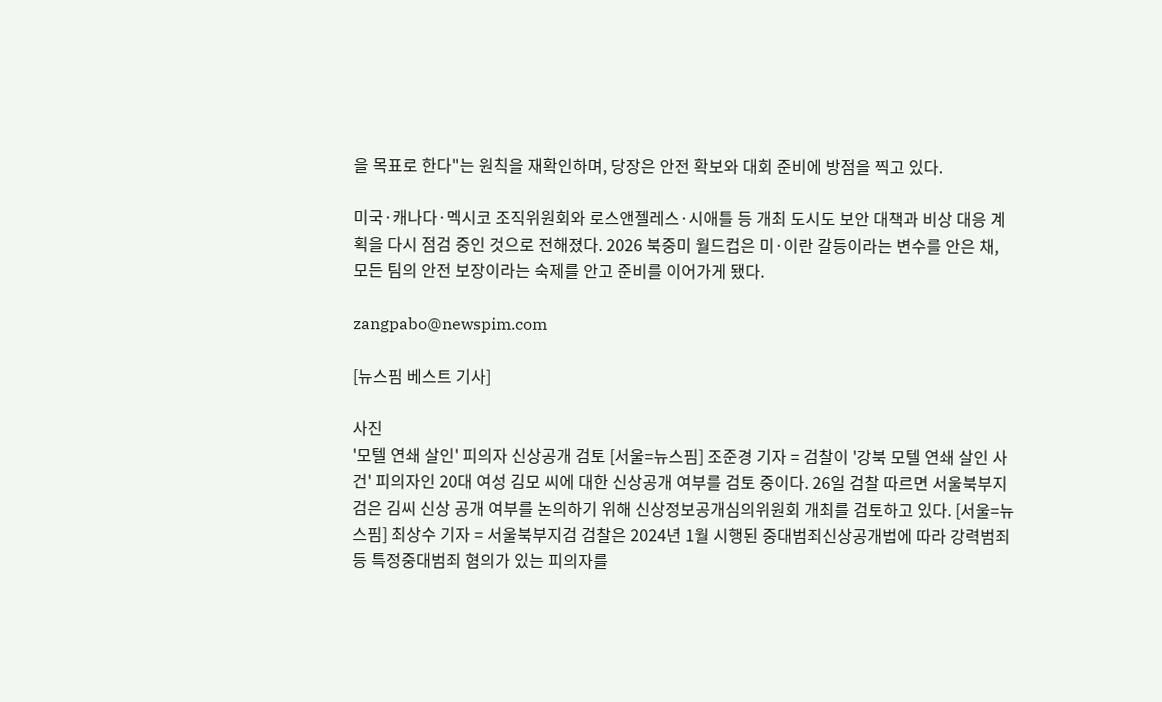을 목표로 한다"는 원칙을 재확인하며, 당장은 안전 확보와 대회 준비에 방점을 찍고 있다.

미국·캐나다·멕시코 조직위원회와 로스앤젤레스·시애틀 등 개최 도시도 보안 대책과 비상 대응 계획을 다시 점검 중인 것으로 전해졌다. 2026 북중미 월드컵은 미·이란 갈등이라는 변수를 안은 채, 모든 팀의 안전 보장이라는 숙제를 안고 준비를 이어가게 됐다.

zangpabo@newspim.com

[뉴스핌 베스트 기사]

사진
'모텔 연쇄 살인' 피의자 신상공개 검토 [서울=뉴스핌] 조준경 기자 = 검찰이 '강북 모텔 연쇄 살인 사건' 피의자인 20대 여성 김모 씨에 대한 신상공개 여부를 검토 중이다. 26일 검찰 따르면 서울북부지검은 김씨 신상 공개 여부를 논의하기 위해 신상정보공개심의위원회 개최를 검토하고 있다. [서울=뉴스핌] 최상수 기자 = 서울북부지검 검찰은 2024년 1월 시행된 중대범죄신상공개법에 따라 강력범죄 등 특정중대범죄 혐의가 있는 피의자를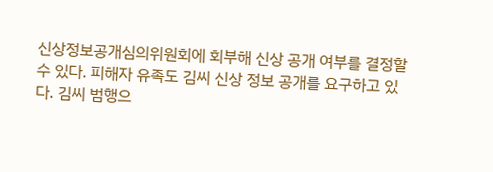신상정보공개심의위원회에 회부해 신상 공개 여부를 결정할 수 있다. 피해자 유족도 김씨 신상 정보 공개를 요구하고 있다. 김씨 범행으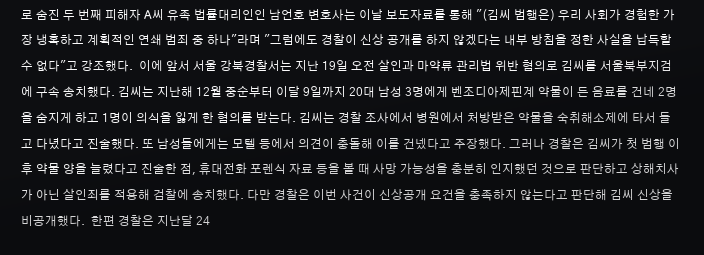로 숨진 두 번째 피해자 A씨 유족 법률대리인인 남언호 변호사는 이날 보도자료를 통해 "(김씨 범행은) 우리 사회가 경험한 가장 냉혹하고 계획적인 연쇄 범죄 중 하나"라며 "그럼에도 경찰이 신상 공개를 하지 않겠다는 내부 방침을 정한 사실을 납득할 수 없다"고 강조했다.  이에 앞서 서울 강북경찰서는 지난 19일 오전 살인과 마약류 관리법 위반 혐의로 김씨를 서울북부지검에 구속 송치했다. 김씨는 지난해 12월 중순부터 이달 9일까지 20대 남성 3명에게 벤조디아제핀계 약물이 든 음료를 건네 2명을 숨지게 하고 1명이 의식을 잃게 한 혐의를 받는다. 김씨는 경찰 조사에서 병원에서 처방받은 약물을 숙취해소제에 타서 들고 다녔다고 진술했다. 또 남성들에게는 모텔 등에서 의견이 충돌해 이를 건넸다고 주장했다. 그러나 경찰은 김씨가 첫 범행 이후 약물 양을 늘렸다고 진술한 점, 휴대전화 포렌식 자료 등을 볼 때 사망 가능성을 충분히 인지했던 것으로 판단하고 상해치사가 아닌 살인죄를 적용해 검찰에 송치했다. 다만 경찰은 이번 사건이 신상공개 요건을 충족하지 않는다고 판단해 김씨 신상을 비공개했다.  한편 경찰은 지난달 24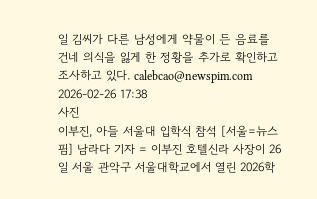일 김씨가 다른 남성에게 약물이 든 음료를 건네 의식을 잃게 한 정황을 추가로 확인하고 조사하고 있다. calebcao@newspim.com 2026-02-26 17:38
사진
이부진, 아들 서울대 입학식 참석 [서울=뉴스핌] 남라다 기자 = 이부진 호텔신라 사장이 26일 서울 관악구 서울대학교에서 열린 2026학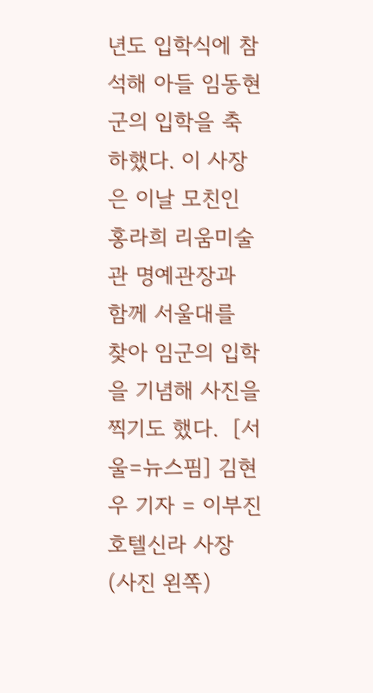년도 입학식에 참석해 아들 임동현군의 입학을 축하했다. 이 사장은 이날 모친인 홍라희 리움미술관 명예관장과 함께 서울대를 찾아 임군의 입학을 기념해 사진을 찍기도 했다.  [서울=뉴스핌] 김현우 기자 = 이부진 호텔신라 사장(사진 왼쪽)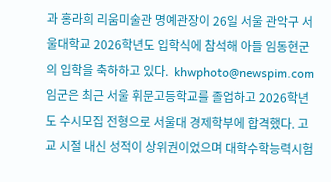과 홍라희 리움미술관 명예관장이 26일 서울 관악구 서울대학교 2026학년도 입학식에 참석해 아들 임동현군의 입학을 축하하고 있다.  khwphoto@newspim.com 임군은 최근 서울 휘문고등학교를 졸업하고 2026학년도 수시모집 전형으로 서울대 경제학부에 합격했다. 고교 시절 내신 성적이 상위권이었으며 대학수학능력시험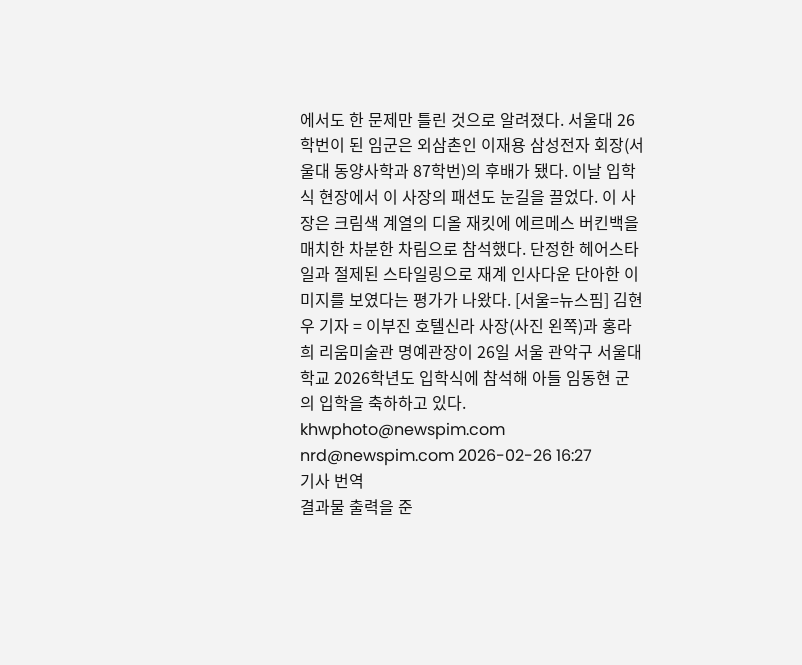에서도 한 문제만 틀린 것으로 알려졌다. 서울대 26학번이 된 임군은 외삼촌인 이재용 삼성전자 회장(서울대 동양사학과 87학번)의 후배가 됐다. 이날 입학식 현장에서 이 사장의 패션도 눈길을 끌었다. 이 사장은 크림색 계열의 디올 재킷에 에르메스 버킨백을 매치한 차분한 차림으로 참석했다. 단정한 헤어스타일과 절제된 스타일링으로 재계 인사다운 단아한 이미지를 보였다는 평가가 나왔다. [서울=뉴스핌] 김현우 기자 = 이부진 호텔신라 사장(사진 왼쪽)과 홍라희 리움미술관 명예관장이 26일 서울 관악구 서울대학교 2026학년도 입학식에 참석해 아들 임동현 군의 입학을 축하하고 있다. khwphoto@newspim.com nrd@newspim.com 2026-02-26 16:27
기사 번역
결과물 출력을 준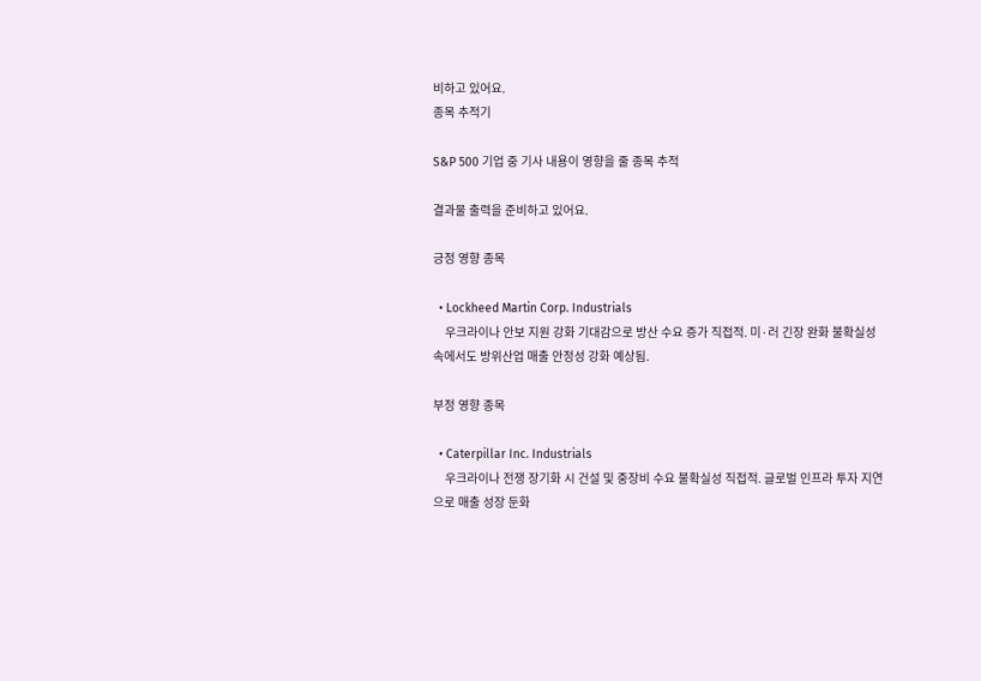비하고 있어요.
종목 추적기

S&P 500 기업 중 기사 내용이 영향을 줄 종목 추적

결과물 출력을 준비하고 있어요.

긍정 영향 종목

  • Lockheed Martin Corp. Industrials
    우크라이나 안보 지원 강화 기대감으로 방산 수요 증가 직접적. 미·러 긴장 완화 불확실성 속에서도 방위산업 매출 안정성 강화 예상됨.

부정 영향 종목

  • Caterpillar Inc. Industrials
    우크라이나 전쟁 장기화 시 건설 및 중장비 수요 불확실성 직접적. 글로벌 인프라 투자 지연으로 매출 성장 둔화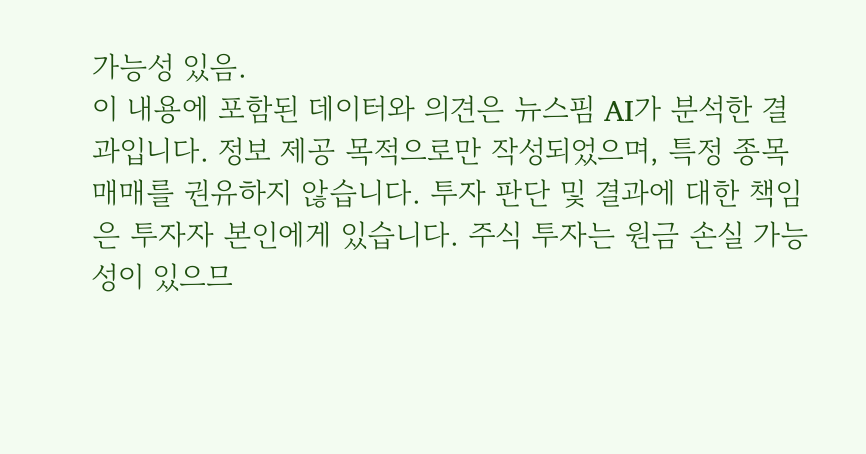가능성 있음.
이 내용에 포함된 데이터와 의견은 뉴스핌 AI가 분석한 결과입니다. 정보 제공 목적으로만 작성되었으며, 특정 종목 매매를 권유하지 않습니다. 투자 판단 및 결과에 대한 책임은 투자자 본인에게 있습니다. 주식 투자는 원금 손실 가능성이 있으므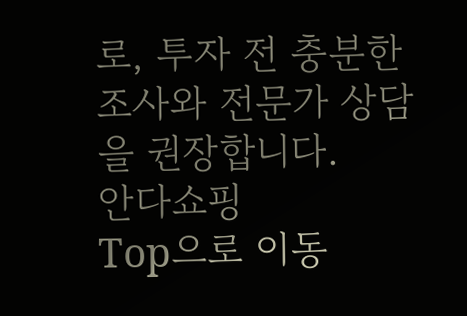로, 투자 전 충분한 조사와 전문가 상담을 권장합니다.
안다쇼핑
Top으로 이동